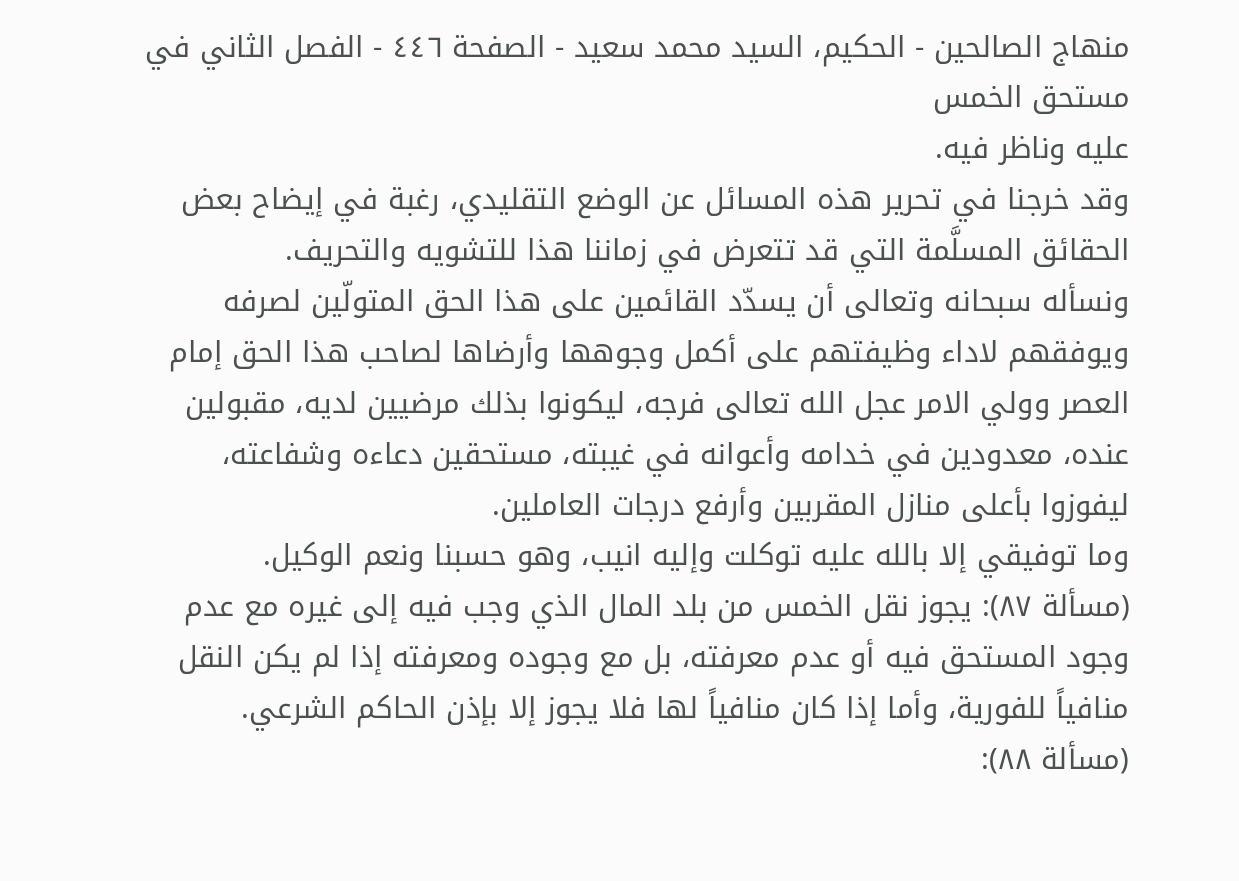منهاج الصالحين - الحكيم، السيد محمد سعيد - الصفحة ٤٤٦ - الفصل الثاني في مستحق الخمس
عليه وناظر فيه.
وقد خرجنا في تحرير هذه المسائل عن الوضع التقليدي، رغبة في إيضاح بعض الحقائق المسلَّمة التي قد تتعرض في زماننا هذا للتشويه والتحريف.
ونسأله سبحانه وتعالى أن يسدّد القائمين على هذا الحق المتولّين لصرفه ويوفقهم لاداء وظيفتهم على أكمل وجوهها وأرضاها لصاحب هذا الحق إمام العصر وولي الامر عجل الله تعالى فرجه، ليكونوا بذلك مرضيين لديه، مقبولين عنده، معدودين في خدامه وأعوانه في غيبته، مستحقين دعاءه وشفاعته، ليفوزوا بأعلى منازل المقربين وأرفع درجات العاملين.
وما توفيقي إلا بالله عليه توكلت وإليه انيب، وهو حسبنا ونعم الوكيل.
(مسألة ٨٧): يجوز نقل الخمس من بلد المال الذي وجب فيه إلى غيره مع عدم وجود المستحق فيه أو عدم معرفته، بل مع وجوده ومعرفته إذا لم يكن النقل منافياً للفورية، وأما إذا كان منافياً لها فلا يجوز إلا بإذن الحاكم الشرعي.
(مسألة ٨٨):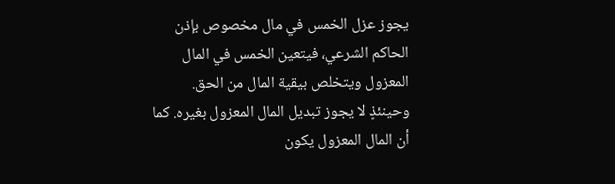يجوز عزل الخمس في مال مخصوص بإذن الحاكم الشرعي، فيتعين الخمس في المال المعزول ويتخلص بيقية المال من الحق. وحينئذٍ لا يجوز تبديل المال المعزول بغيره. كما أن المال المعزول يكون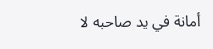أمانة في يد صاحبه لا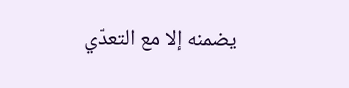يضمنه إلا مع التعدّي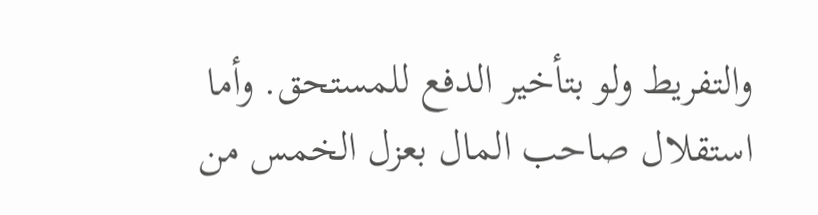والتفريط ولو بتأخير الدفع للمستحق. وأما استقلال صاحب المال بعزل الخمس من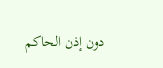دون إذن الحاكم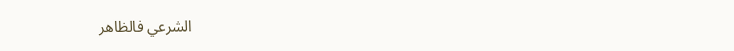الشرعي فالظاهر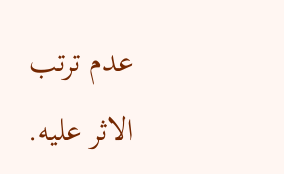عدم ترتب الاثر عليه.